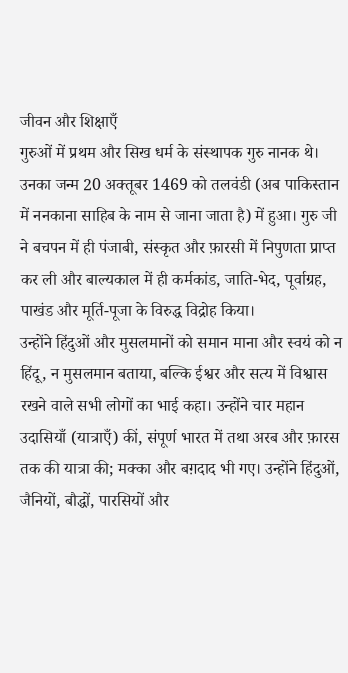जीवन और शिक्षाएँ
गुरुओं में प्रथम और सिख धर्म के संस्थापक गुरु नानक थे। उनका जन्म 20 अक्तूबर 1469 को तलवंडी (अब पाकिस्तान में ननकाना साहिब के नाम से जाना जाता है) में हुआ। गुरु जी ने बचपन में ही पंजाबी, संस्कृत और फ़ारसी में निपुणता प्राप्त कर ली और बाल्यकाल में ही कर्मकांड, जाति-भेद, पूर्वाग्रह, पाखंड और मूर्ति-पूजा के विरुद्ध विद्रोह किया।
उन्होंने हिंदुओं और मुसलमानों को समान माना और स्वयं को न हिंदू, न मुसलमान बताया, बल्कि ईश्वर और सत्य में विश्वास रखने वाले सभी लोगों का भाई कहा। उन्होंने चार महान उदासियाँ (यात्राएँ) कीं, संपूर्ण भारत में तथा अरब और फ़ारस तक की यात्रा की; मक्का और बग़दाद भी गए। उन्होंने हिंदुओं, जैनियों, बौद्धों, पारसियों और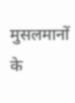मुसलमानों के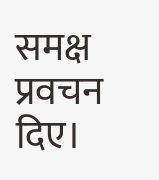समक्ष प्रवचन दिए।